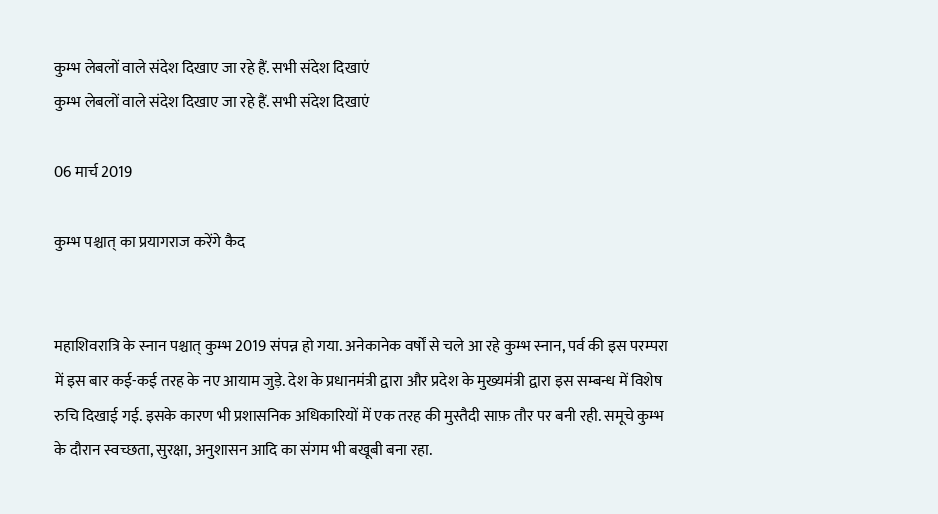कुम्भ लेबलों वाले संदेश दिखाए जा रहे हैं. सभी संदेश दिखाएं
कुम्भ लेबलों वाले संदेश दिखाए जा रहे हैं. सभी संदेश दिखाएं

06 मार्च 2019

कुम्भ पश्चात् का प्रयागराज करेंगे कैद


महाशिवरात्रि के स्नान पश्चात् कुम्भ 2019 संपन्न हो गया. अनेकानेक वर्षों से चले आ रहे कुम्भ स्नान, पर्व की इस परम्परा में इस बार कई-कई तरह के नए आयाम जुड़े. देश के प्रधानमंत्री द्वारा और प्रदेश के मुख्यमंत्री द्वारा इस सम्बन्ध में विशेष रुचि दिखाई गई. इसके कारण भी प्रशासनिक अधिकारियों में एक तरह की मुस्तैदी साफ़ तौर पर बनी रही. समूचे कुम्भ के दौरान स्वच्छता, सुरक्षा, अनुशासन आदि का संगम भी बखूबी बना रहा.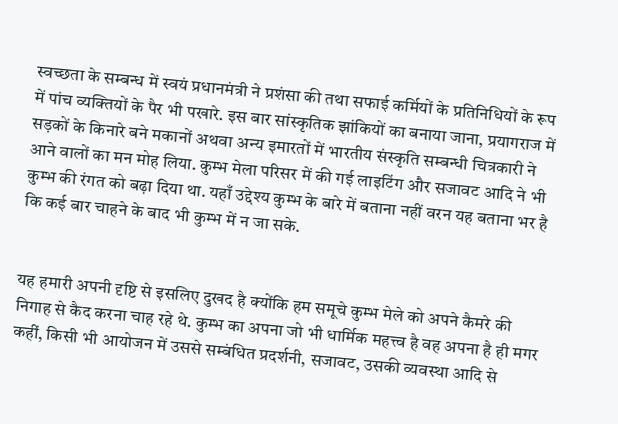स्वच्छता के सम्बन्ध में स्वयं प्रधानमंत्री ने प्रशंसा की तथा सफाई कर्मियों के प्रतिनिधियों के रूप में पांच व्यक्तियों के पैर भी पखारे. इस बार सांस्कृतिक झांकियों का बनाया जाना, प्रयागराज में सड़कों के किनारे बने मकानों अथवा अन्य इमारतों में भारतीय संस्कृति सम्बन्धी चित्रकारी ने आने वालों का मन मोह लिया. कुम्भ मेला परिसर में की गई लाइटिंग और सजावट आदि ने भी कुम्भ की रंगत को बढ़ा दिया था. यहाँ उद्देश्य कुम्भ के बारे में बताना नहीं वरन यह बताना भर है कि कई बार चाहने के बाद भी कुम्भ में न जा सके.


यह हमारी अपनी दृष्टि से इसलिए दुखद है क्योंकि हम समूचे कुम्भ मेले को अपने कैमरे की निगाह से कैद करना चाह रहे थे. कुम्भ का अपना जो भी धार्मिक महत्त्व है वह अपना है ही मगर कहीं, किसी भी आयोजन में उससे सम्बंधित प्रदर्शनी, सजावट, उसकी व्यवस्था आदि से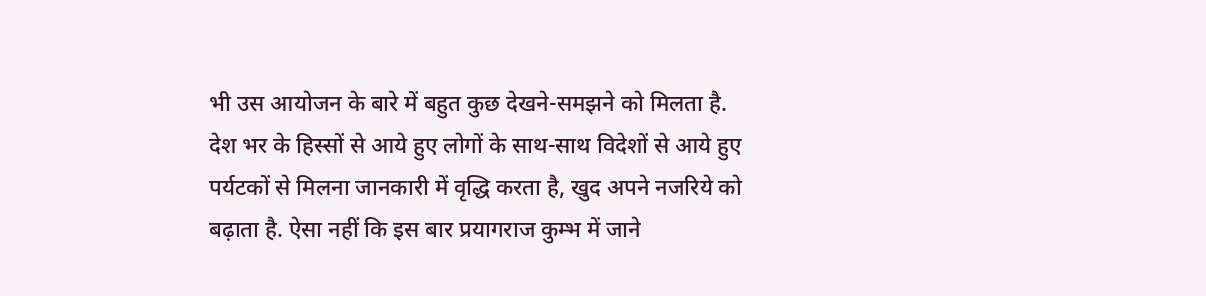भी उस आयोजन के बारे में बहुत कुछ देखने-समझने को मिलता है. देश भर के हिस्सों से आये हुए लोगों के साथ-साथ विदेशों से आये हुए पर्यटकों से मिलना जानकारी में वृद्धि करता है, खुद अपने नजरिये को बढ़ाता है. ऐसा नहीं कि इस बार प्रयागराज कुम्भ में जाने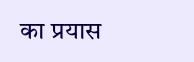का प्रयास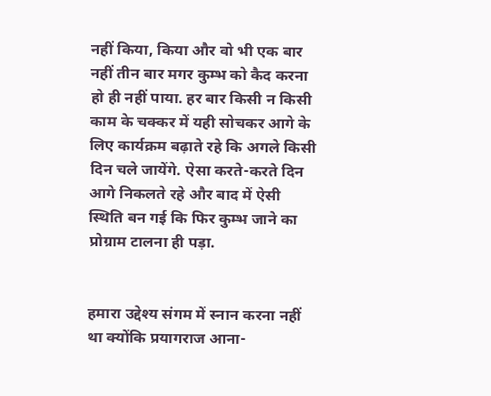नहीं किया, किया और वो भी एक बार नहीं तीन बार मगर कुम्भ को कैद करना हो ही नहीं पाया. हर बार किसी न किसी काम के चक्कर में यही सोचकर आगे के लिए कार्यक्रम बढ़ाते रहे कि अगले किसी दिन चले जायेंगे. ऐसा करते-करते दिन आगे निकलते रहे और बाद में ऐसी स्थिति बन गई कि फिर कुम्भ जाने का प्रोग्राम टालना ही पड़ा.


हमारा उद्देश्य संगम में स्नान करना नहीं था क्योंकि प्रयागराज आना-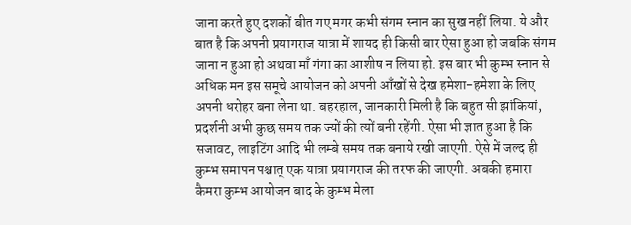जाना करते हुए दशकों बीत गए मगर कभी संगम स्नान का सुख नहीं लिया. ये और बात है कि अपनी प्रयागराज यात्रा में शायद ही किसी बार ऐसा हुआ हो जबकि संगम जाना न हुआ हो अथवा माँ गंगा का आशीष न लिया हो. इस बार भी कुम्भ स्नान से अधिक मन इस समूचे आयोजन को अपनी आँखों से देख हमेशा-हमेशा के लिए अपनी धरोहर बना लेना था. बहरहाल, जानकारी मिली है कि बहुत सी झांकियां, प्रदर्शनी अभी कुछ समय तक ज्यों की त्यों बनी रहेंगी. ऐसा भी ज्ञात हुआ है कि सजावट, लाइटिंग आदि भी लम्बे समय तक बनाये रखी जाएगी. ऐसे में जल्द ही कुम्भ समापन पश्चात् एक यात्रा प्रयागराज की तरफ की जाएगी. अबकी हमारा कैमरा कुम्भ आयोजन बाद के कुम्भ मेला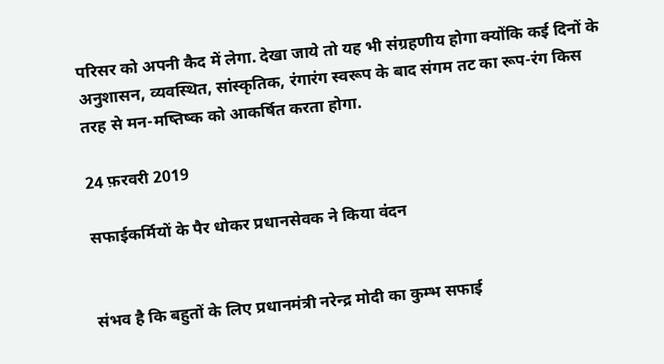परिसर को अपनी कैद में लेगा. देखा जाये तो यह भी संग्रहणीय होगा क्योंकि कई दिनों के अनुशासन, व्यवस्थित, सांस्कृतिक, रंगारंग स्वरूप के बाद संगम तट का रूप-रंग किस तरह से मन-मष्तिष्क को आकर्षित करता होगा.

24 फ़रवरी 2019

सफाईकर्मियों के पैर धोकर प्रधानसेवक ने किया वंदन


संभव है कि बहुतों के लिए प्रधानमंत्री नरेन्द्र मोदी का कुम्भ सफाई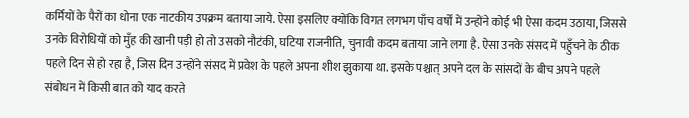कर्मियों के पैरों का धोना एक नाटकीय उपक्रम बताया जाये. ऐसा इसलिए क्योंकि विगत लगभग पाँच वर्षों में उन्होंने कोई भी ऐसा कदम उठाया, जिससे उनके विरोधियों को मुँह की खानी पड़ी हो तो उसको नौटंकी, घटिया राजनीति, चुनावी कदम बताया जाने लगा है. ऐसा उनके संसद में पहुँचने के ठीक पहले दिन से हो रहा है, जिस दिन उन्होंने संसद में प्रवेश के पहले अपना शीश झुकाया था. इसके पश्चात् अपने दल के सांसदों के बीच अपने पहले संबोधन में किसी बात को याद करते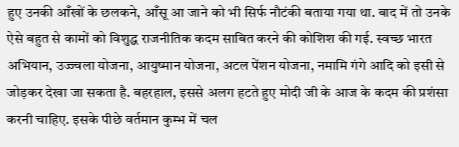हुए उनकी आँखों के छलकने, आँसू आ जाने को भी सिर्फ नौटंकी बताया गया था. बाद में तो उनके ऐसे बहुत से कामों को विशुद्ध राजनीतिक कदम साबित करने की कोशिश की गई. स्वच्छ भारत अभियान, उज्ज्वला योजना, आयुष्मान योजना, अटल पेंशन योजना, नमामि गंगे आदि को इसी से जोड़कर देखा जा सकता है. बहरहाल, इससे अलग हटते हुए मोदी जी के आज के कदम की प्रशंसा करनी चाहिए. इसके पीछे वर्तमान कुम्भ में चल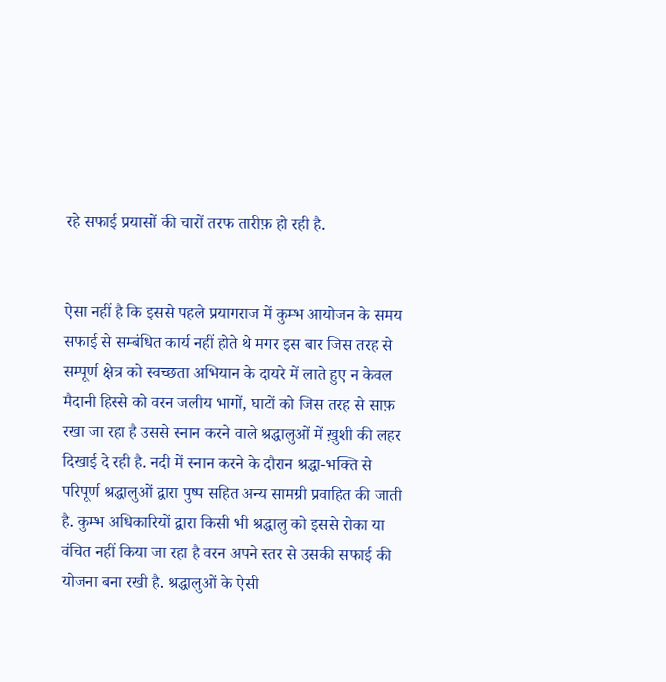रहे सफाई प्रयासों की चारों तरफ तारीफ़ हो रही है.


ऐसा नहीं है कि इससे पहले प्रयागराज में कुम्भ आयोजन के समय सफाई से सम्बंधित कार्य नहीं होते थे मगर इस बार जिस तरह से सम्पूर्ण क्षेत्र को स्वच्छता अभियान के दायरे में लाते हुए न केवल मैदानी हिस्से को वरन जलीय भागों, घाटों को जिस तरह से साफ़ रखा जा रहा है उससे स्नान करने वाले श्रद्धालुओं में ख़ुशी की लहर दिखाई दे रही है. नदी में स्नान करने के दौरान श्रद्धा-भक्ति से परिपूर्ण श्रद्धालुओं द्वारा पुष्प सहित अन्य सामग्री प्रवाहित की जाती है. कुम्भ अधिकारियों द्वारा किसी भी श्रद्धालु को इससे रोका या वंचित नहीं किया जा रहा है वरन अपने स्तर से उसकी सफाई की योजना बना रखी है. श्रद्धालुओं के ऐसी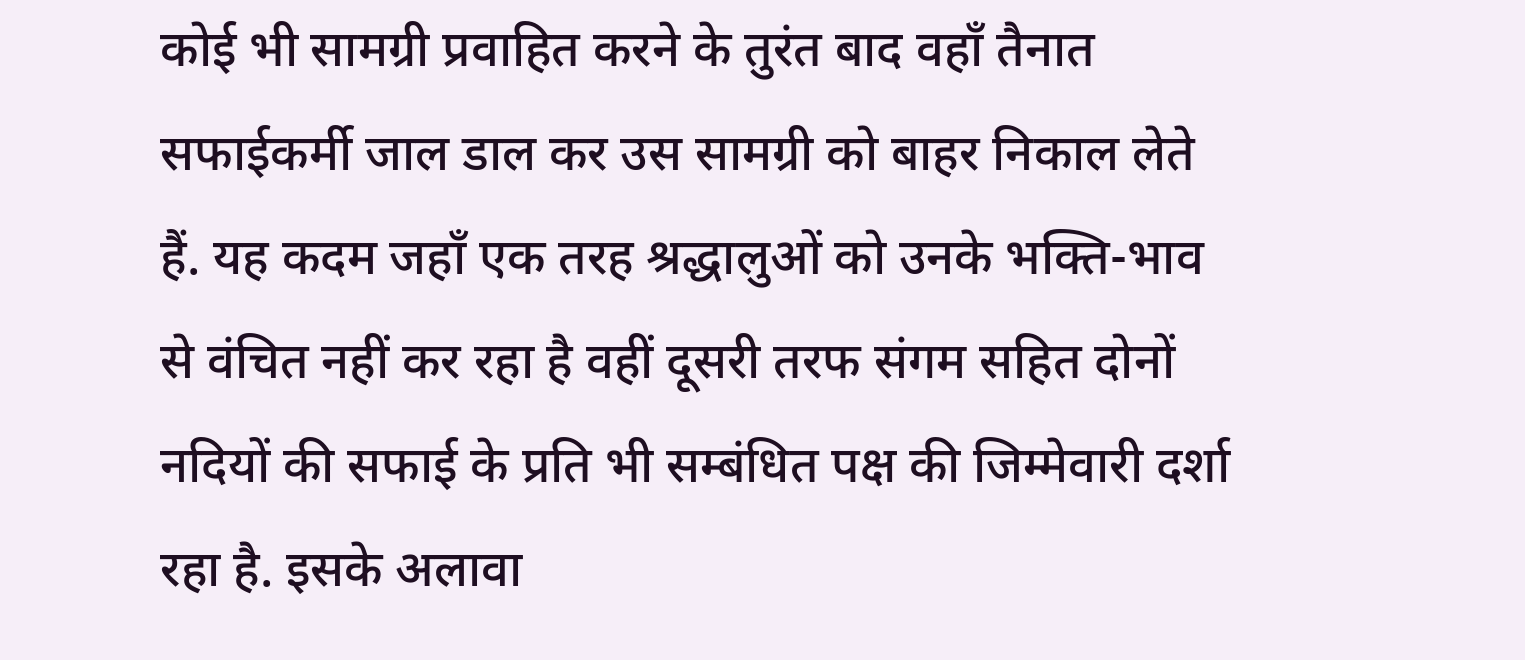कोई भी सामग्री प्रवाहित करने के तुरंत बाद वहाँ तैनात सफाईकर्मी जाल डाल कर उस सामग्री को बाहर निकाल लेते हैं. यह कदम जहाँ एक तरह श्रद्धालुओं को उनके भक्ति-भाव से वंचित नहीं कर रहा है वहीं दूसरी तरफ संगम सहित दोनों नदियों की सफाई के प्रति भी सम्बंधित पक्ष की जिम्मेवारी दर्शा रहा है. इसके अलावा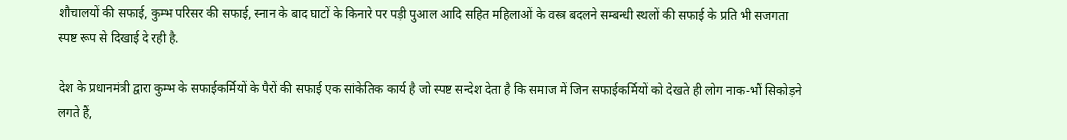शौचालयों की सफाई, कुम्भ परिसर की सफाई, स्नान के बाद घाटों के किनारे पर पड़ी पुआल आदि सहित महिलाओं के वस्त्र बदलने सम्बन्धी स्थलों की सफाई के प्रति भी सजगता स्पष्ट रूप से दिखाई दे रही है.

देश के प्रधानमंत्री द्वारा कुम्भ के सफाईकर्मियों के पैरों की सफाई एक सांकेतिक कार्य है जो स्पष्ट सन्देश देता है कि समाज में जिन सफाईकर्मियों को देखते ही लोग नाक-भौं सिकोड़ने लगते हैं,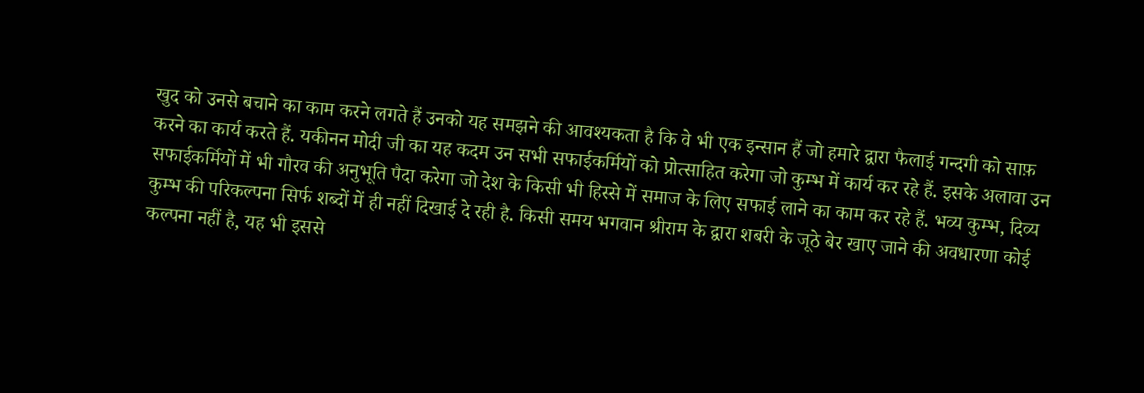खुद को उनसे बचाने का काम करने लगते हैं उनको यह समझने की आवश्यकता है कि वे भी एक इन्सान हैं जो हमारे द्वारा फैलाई गन्दगी को साफ़ करने का कार्य करते हैं. यकीनन मोदी जी का यह कदम उन सभी सफाईकर्मियों को प्रोत्साहित करेगा जो कुम्भ में कार्य कर रहे हैं. इसके अलावा उन सफाईकर्मियों में भी गौरव की अनुभूति पैदा करेगा जो देश के किसी भी हिस्से में समाज के लिए सफाई लाने का काम कर रहे हैं. भव्य कुम्भ, दिव्य कुम्भ की परिकल्पना सिर्फ शब्दों में ही नहीं दिखाई दे रही है. किसी समय भगवान श्रीराम के द्वारा शबरी के जूठे बेर खाए जाने की अवधारणा कोई कल्पना नहीं है, यह भी इससे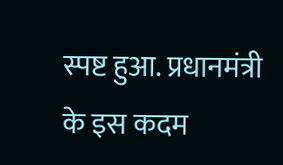स्पष्ट हुआ. प्रधानमंत्री के इस कदम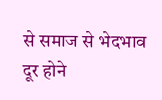से समाज से भेदभाव दूर होने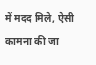में मदद मिले, ऐसी कामना की जा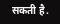सकती है.